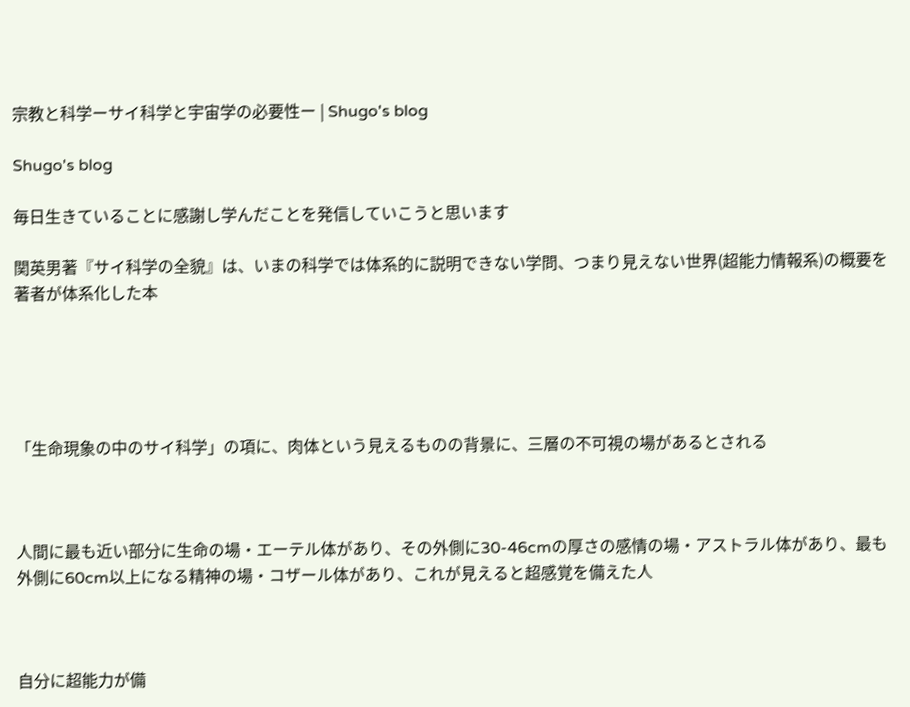宗教と科学ーサイ科学と宇宙学の必要性ー | Shugo's blog

Shugo's blog

毎日生きていることに感謝し学んだことを発信していこうと思います

関英男著『サイ科学の全貌』は、いまの科学では体系的に説明できない学問、つまり見えない世界(超能力情報系)の概要を著者が体系化した本





「生命現象の中のサイ科学」の項に、肉体という見えるものの背景に、三層の不可視の場があるとされる



人間に最も近い部分に生命の場・エーテル体があり、その外側に30-46cmの厚さの感情の場・アストラル体があり、最も外側に60cm以上になる精神の場・コザール体があり、これが見えると超感覚を備えた人



自分に超能力が備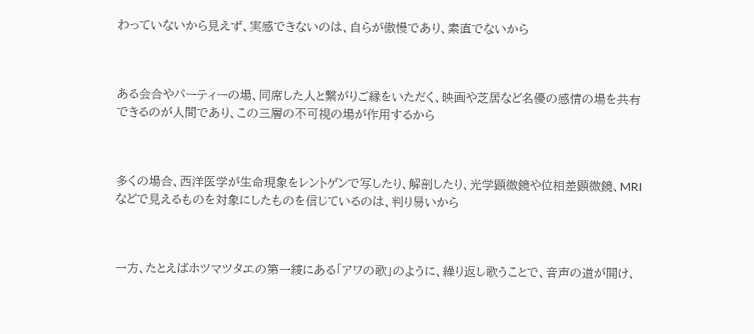わっていないから見えず、実感できないのは、自らが傲慢であり、素直でないから



ある会合やパーティーの場、同席した人と繋がりご縁をいただく、映画や芝居など名優の感情の場を共有できるのが人間であり、この三層の不可視の場が作用するから



多くの場合、西洋医学が生命現象をレントゲンで写したり、解剖したり、光学顕微鏡や位相差顕微鏡、MRIなどで見えるものを対象にしたものを信じているのは、判り易いから



一方、たとえばホツマツタエの第一綾にある「アワの歌」のように、繰り返し歌うことで、音声の道が開け、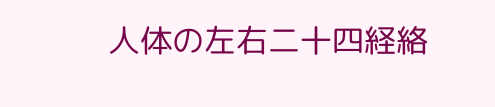人体の左右二十四経絡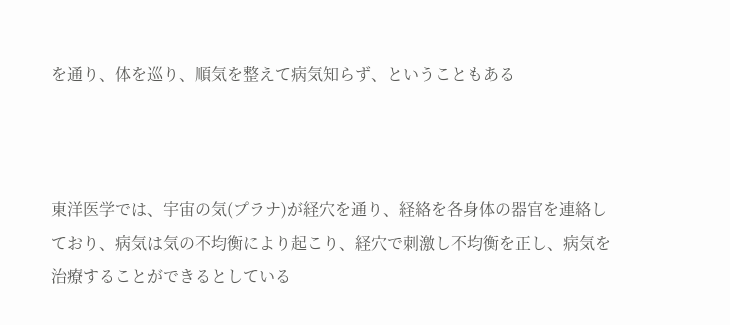を通り、体を巡り、順気を整えて病気知らず、ということもある



東洋医学では、宇宙の気(プラナ)が経穴を通り、経絡を各身体の器官を連絡しており、病気は気の不均衡により起こり、経穴で刺激し不均衡を正し、病気を治療することができるとしている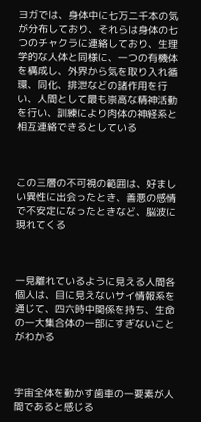ヨガでは、身体中に七万二千本の気が分布しており、それらは身体の七つのチャクラに連絡しており、生理学的な人体と同様に、一つの有機体を構成し、外界から気を取り入れ循環、同化、排泄などの諸作用を行い、人間として最も崇高な精神活動を行い、訓練により肉体の神経系と相互連絡できるとしている



この三層の不可視の範囲は、好ましい異性に出会ったとき、善悪の感情で不安定になったときなど、脳波に現れてくる



一見離れているように見える人間各個人は、目に見えないサイ情報系を通じて、四六時中関係を持ち、生命の一大集合体の一部にすぎないことがわかる



宇宙全体を動かす歯車の一要素が人間であると感じる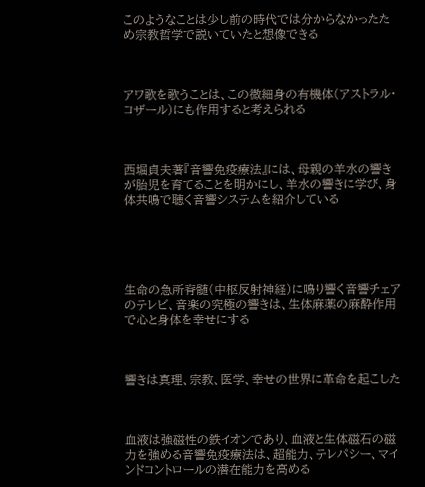このようなことは少し前の時代では分からなかったため宗教哲学で説いていたと想像できる



アワ歌を歌うことは、この微細身の有機体(アストラル・コザール)にも作用すると考えられる



西堀貞夫著『音響免疫療法』には、母親の羊水の響きが胎児を育てることを明かにし、羊水の響きに学び、身体共鳴で聴く音響システムを紹介している





生命の急所脊髄(中枢反射神経)に鳴り響く音響チェアのテレビ、音楽の究極の響きは、生体麻薬の麻酔作用で心と身体を幸せにする



響きは真理、宗教、医学、幸せの世界に革命を起こした



血液は強磁性の鉄イオンであり、血液と生体磁石の磁力を強める音響免疫療法は、超能力、テレパシー、マインドコントロールの潜在能力を高める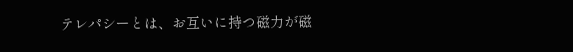テレパシーとは、お互いに持つ磁力が磁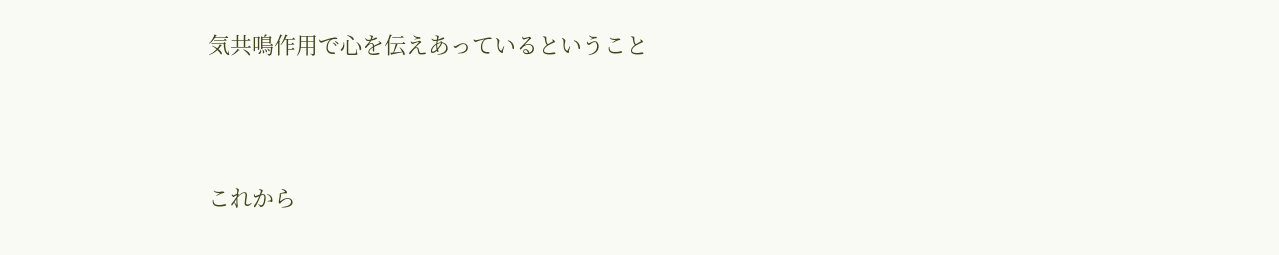気共鳴作用で心を伝えあっているということ



これから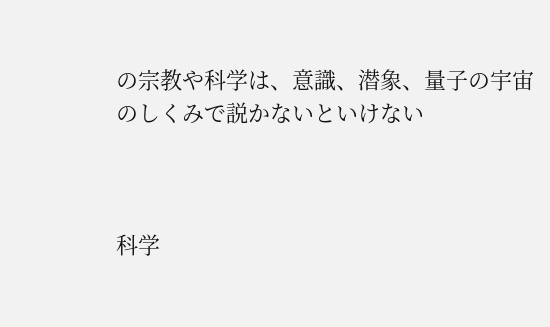の宗教や科学は、意識、潜象、量子の宇宙のしくみで説かないといけない



科学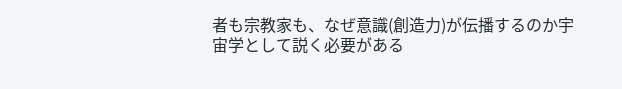者も宗教家も、なぜ意識(創造力)が伝播するのか宇宙学として説く必要がある